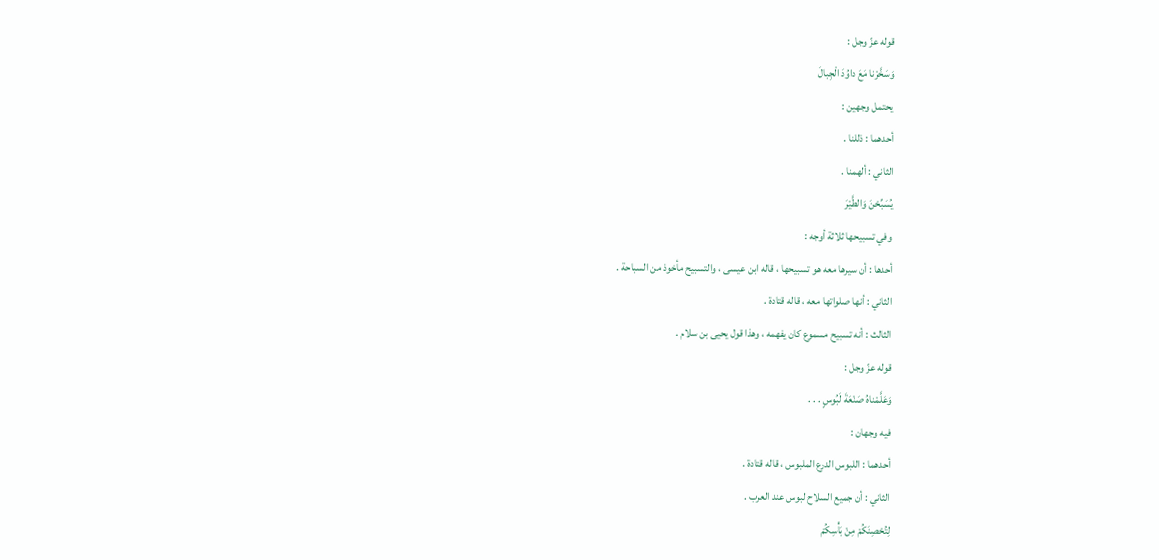قوله عزّ وجل :
وَسَخَّرْنا مَعَ داوُدَ الْجِبالَ
يحتمل وجهين :
أحدهما : ذللنا .
الثاني : ألهمنا .
يُسَبِّحْنَ وَالطَّيْرَ
وفي تسبيحها ثلاثة أوجه :
أحدها : أن سيرها معه هو تسبيحها ، قاله ابن عيسى ، والتسبيح مأخوذ من السباحة .
الثاني : أنها صلواتها معه ، قاله قتادة .
الثالث : أنه تسبيح مسموع كان يفهمه ، وهذا قول يحيى بن سلام .
قوله عزّ وجل :
وَعَلَّمْناهُ صَنْعَةَ لَبُوسٍ . . .
فيه وجهان :
أحدهما : اللبوس الدرع الملبوس ، قاله قتادة .
الثاني : أن جميع السلاح لبوس عند العرب .
لِتُحْصِنَكُمْ مِنْ بَأْسِكُمْ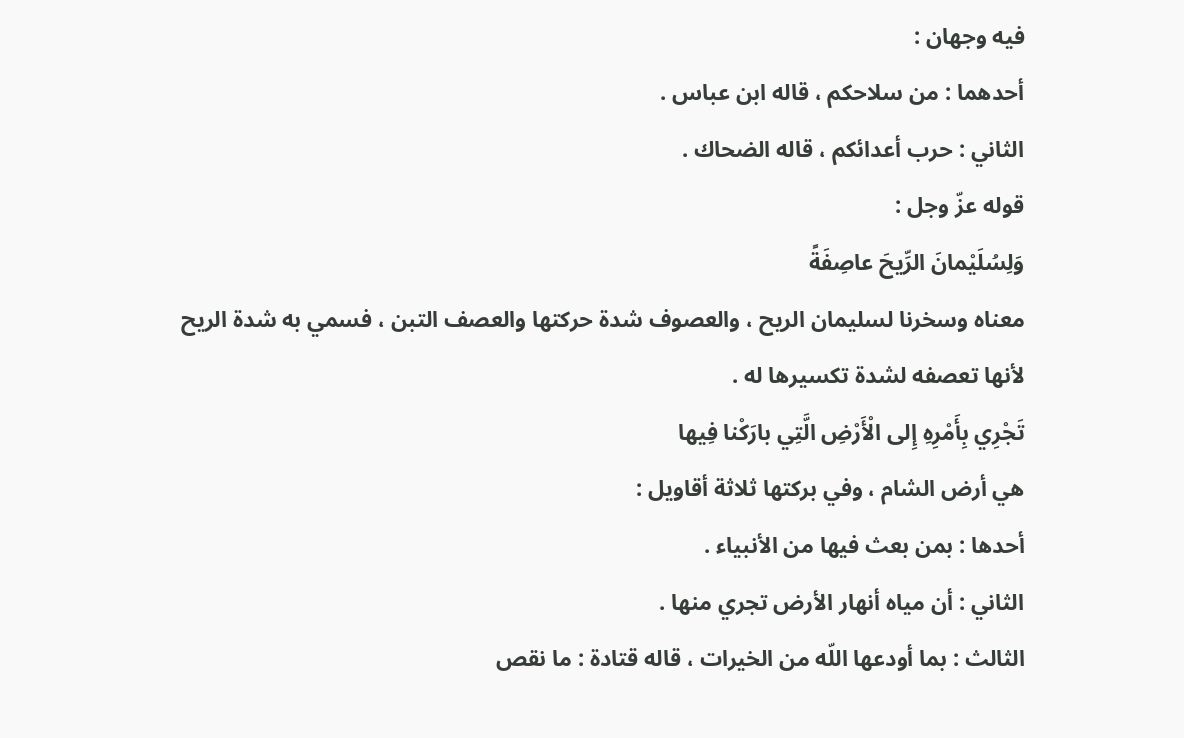فيه وجهان :
أحدهما : من سلاحكم ، قاله ابن عباس .
الثاني : حرب أعدائكم ، قاله الضحاك .
قوله عزّ وجل :
وَلِسُلَيْمانَ الرِّيحَ عاصِفَةً
معناه وسخرنا لسليمان الريح ، والعصوف شدة حركتها والعصف التبن ، فسمي به شدة الريح لأنها تعصفه لشدة تكسيرها له .
تَجْرِي بِأَمْرِهِ إِلى الْأَرْضِ الَّتِي بارَكْنا فِيها
هي أرض الشام ، وفي بركتها ثلاثة أقاويل :
أحدها : بمن بعث فيها من الأنبياء .
الثاني : أن مياه أنهار الأرض تجري منها .
الثالث : بما أودعها اللّه من الخيرات ، قاله قتادة : ما نقص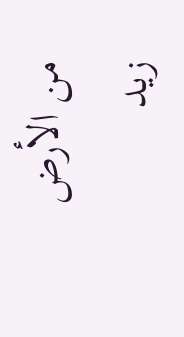من الأرض زيد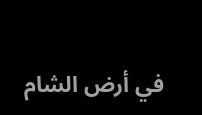في أرض الشام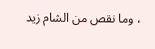، وما نقص من الشام زيد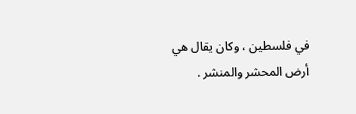في فلسطين ، وكان يقال هي أرض المحشر والمنشر .